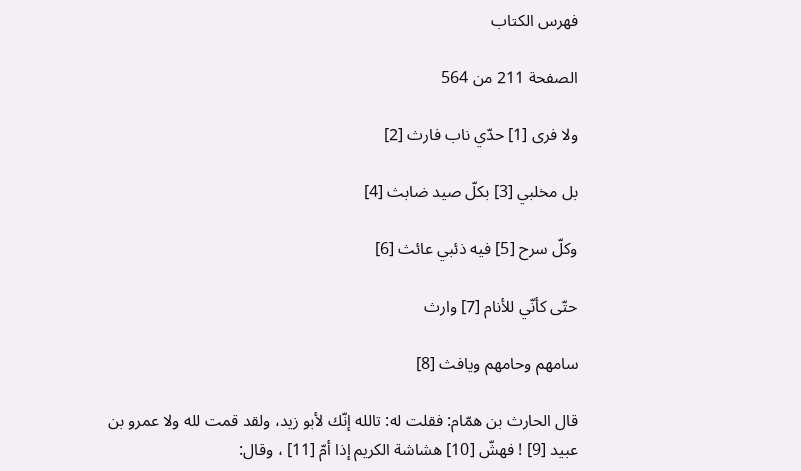فهرس الكتاب

الصفحة 211 من 564

ولا فرى [1] حدّي ناب فارث [2]

بل مخلبي [3] بكلّ صيد ضابث [4]

وكلّ سرح [5] فيه ذئبي عائث [6]

حتّى كأنّي للأنام [7] وارث

سامهم وحامهم ويافث [8]

قال الحارث بن همّام: فقلت له: تالله إنّك لأبو زيد، ولقد قمت لله ولا عمرو بن عبيد [9] ! فهشّ [10] هشاشة الكريم إذا أمّ [11] ، وقال: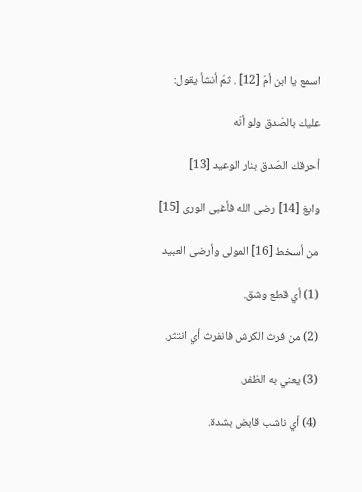اسمع يا ابن أمّ [12] . ثمّ أنشأ يقول:

عليك بالصّدق ولو أنّه

أحرقك الصّدق بنار الوعيد [13]

وابغ [14] رضى الله فأغبى الورى [15]

من أسخط [16] المولى وأرضى العبيد

(1) أي قطع وشق.

(2) من فرث الكرش فانفرث أي انتثر.

(3) يعني به الظفر.

(4) أي ناشب قابض بشدة.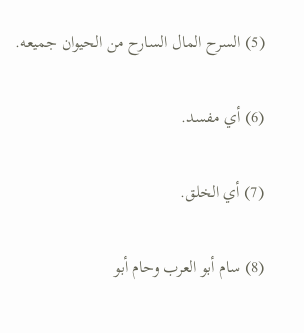(5) السرح المال السارح من الحيوان جميعه.

(6) أي مفسد.

(7) أي الخلق.

(8) سام أبو العرب وحام أبو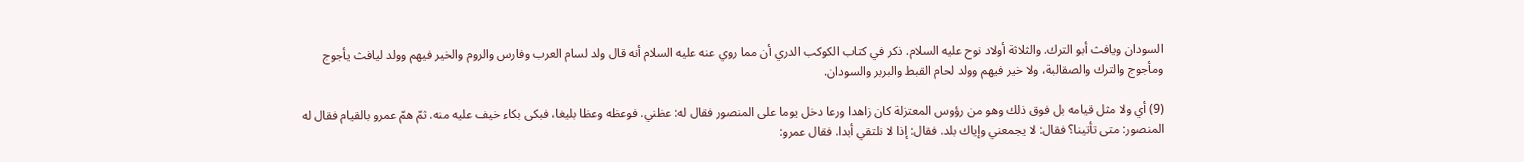السودان ويافث أبو الترك. والثلاثة أولاد نوح عليه السلام. ذكر في كتاب الكوكب الدري أن مما روي عنه عليه السلام أنه قال ولد لسام العرب وفارس والروم والخير فيهم وولد ليافث يأجوج ومأجوج والترك والصقالبة، ولا خير فيهم وولد لحام القبط والبربر والسودان.

(9) أي ولا مثل قيامه بل فوق ذلك وهو من رؤوس المعتزلة كان زاهدا ورعا دخل يوما على المنصور فقال له: عظني. فوعظه وعظا بليغا، فبكى بكاء خيف عليه منه. ثمّ همّ عمرو بالقيام فقال له المنصور: متى تأتينا؟ فقال: لا يجمعني وإياك بلد. فقال: إذا لا نلتقي أبدا. فقال عمرو: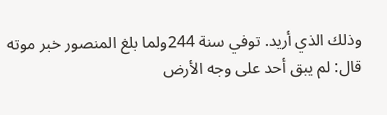وذلك الذي أريد. توفي سنة 244ولما بلغ المنصور خبر موته قال: لم يبق أحد على وجه الأرض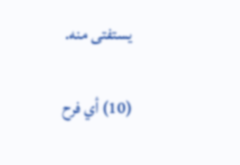يستفتى منه.

(10) أي فرح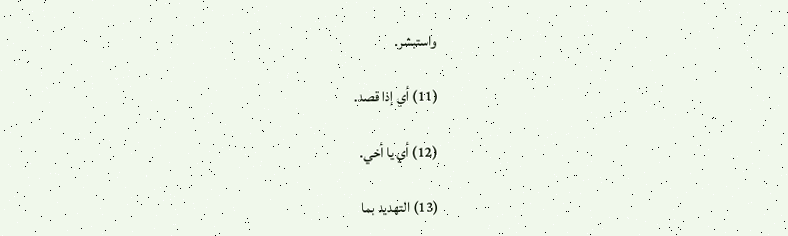واستبشر.

(11) أي إذا قصد.

(12) أي يا أخي.

(13) التهديد بما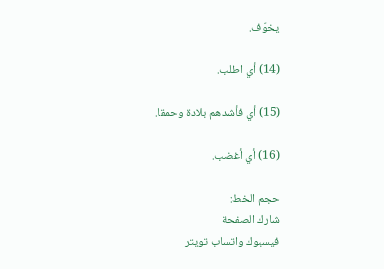يخوّف.

(14) أي اطلب.

(15) أي فأشدهم بلادة وحمقا.

(16) أي أغضب.

حجم الخط:
شارك الصفحة
فيسبوك واتساب تويتر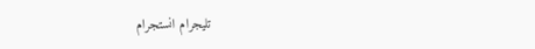تليجرام انستجرام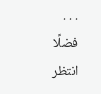. . .
فضلًا انتظر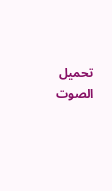تحميل الصوت